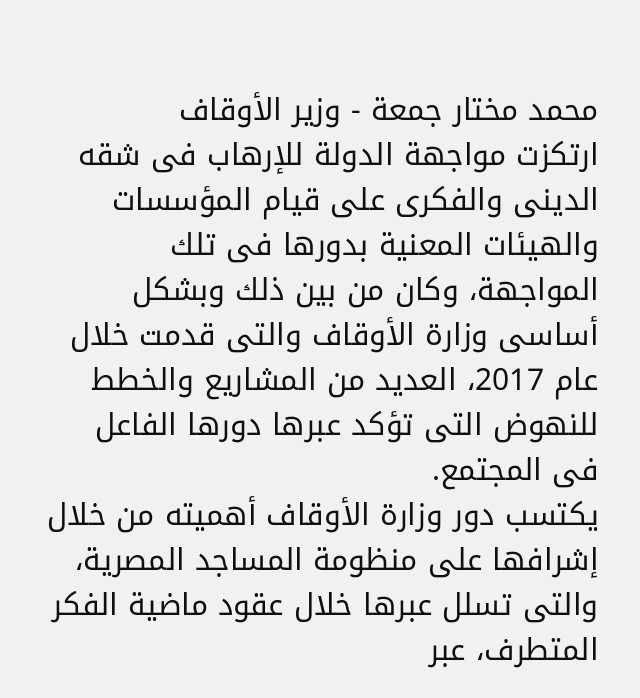محمد مختار جمعة - وزير الأوقاف
ارتكزت مواجهة الدولة للإرهاب فى شقه الدينى والفكرى على قيام المؤسسات والهيئات المعنية بدورها فى تلك المواجهة، وكان من بين ذلك وبشكل أساسى وزارة الأوقاف والتى قدمت خلال عام 2017، العديد من المشاريع والخطط للنهوض التى تؤكد عبرها دورها الفاعل فى المجتمع.
يكتسب دور وزارة الأوقاف أهميته من خلال إشرافها على منظومة المساجد المصرية، والتى تسلل عبرها خلال عقود ماضية الفكر المتطرف، عبر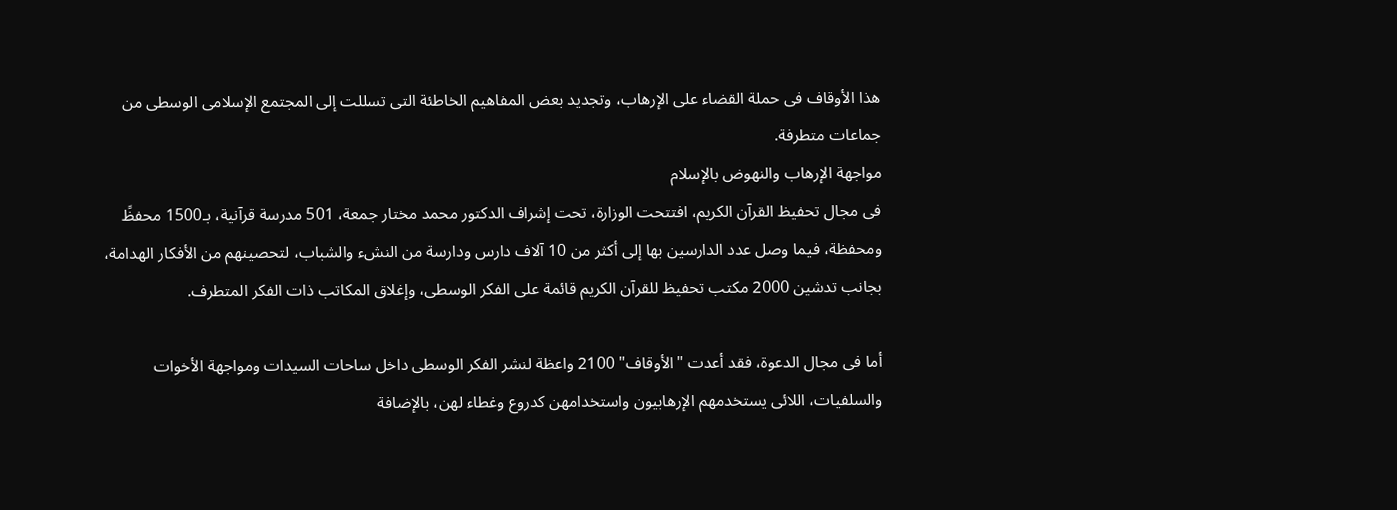هذا الأوقاف فى حملة القضاء على الإرهاب، وتجديد بعض المفاهيم الخاطئة التى تسللت إلى المجتمع الإسلامى الوسطى من جماعات متطرفة.
مواجهة الإرهاب والنهوض بالإسلام
فى مجال تحفيظ القرآن الكريم، افتتحت الوزارة، تحت إشراف الدكتور محمد مختار جمعة، 501 مدرسة قرآنية، بـ1500 محفظً ومحفظة، فيما وصل عدد الدارسين بها إلى أكثر من 10 آلاف دارس ودارسة من النشء والشباب، لتحصينهم من الأفكار الهدامة، بجانب تدشين 2000 مكتب تحفيظ للقرآن الكريم قائمة على الفكر الوسطى، وإغلاق المكاتب ذات الفكر المتطرف.

أما فى مجال الدعوة، فقد أعدت "الأوقاف" 2100 واعظة لنشر الفكر الوسطى داخل ساحات السيدات ومواجهة الأخوات والسلفيات، اللائى يستخدمهم الإرهابيون واستخدامهن كدروع وغطاء لهن، بالإضافة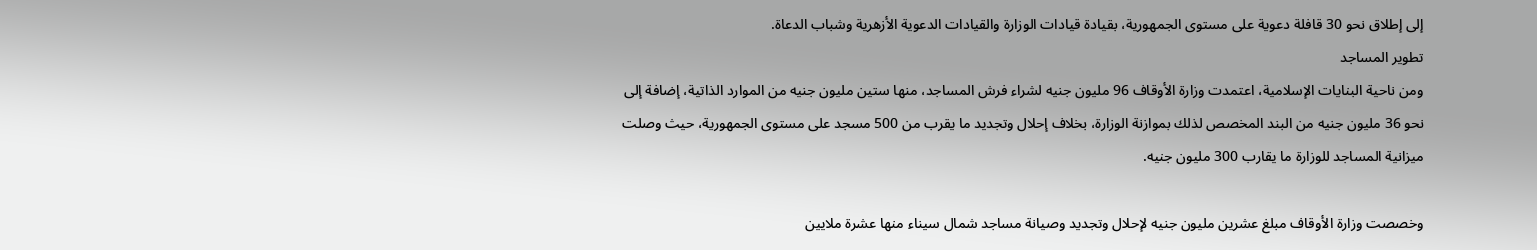إلى إطلاق نحو 30 قافلة دعوية على مستوى الجمهورية، بقيادة قيادات الوزارة والقيادات الدعوية الأزهرية وشباب الدعاة.
تطوير المساجد
ومن ناحية البنايات الإسلامية، اعتمدت وزارة الأوقاف 96 مليون جنيه لشراء فرش المساجد، منها ستين مليون جنيه من الموارد الذاتية، إضافة إلى نحو 36 مليون جنيه من البند المخصص لذلك بموازنة الوزارة، بخلاف إحلال وتجديد ما يقرب من 500 مسجد على مستوى الجمهورية، حيث وصلت ميزانية المساجد للوزارة ما يقارب 300 مليون جنيه.

وخصصت وزارة الأوقاف مبلغ عشرين مليون جنيه لإحلال وتجديد وصيانة مساجد شمال سيناء منها عشرة ملايين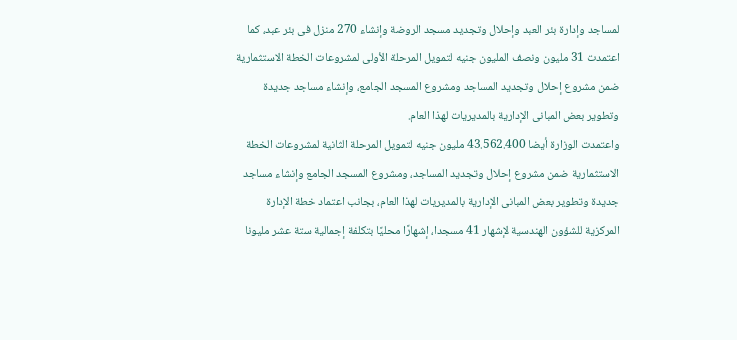لمساجد وإدارة بئر العبد وإحلال وتجديد مسجد الروضة وإنشاء 270 منزل فى بئر عبد، كما اعتمدت 31 مليون ونصف المليون جنيه لتمويل المرحلة الأولى لمشروعات الخطة الاستثمارية ضمن مشروع إحلال وتجديد المساجد ومشروع المسجد الجامع، وإنشاء مساجد جديدة وتطوير بعض المبانى الإدارية بالمديريات لهذا العام.
واعتمدت الوزارة أيضا 43.562.400 مليون جنيه لتمويل المرحلة الثانية لمشروعات الخطة الاستثمارية ضمن مشروع إحلال وتجديد المساجد، ومشروع المسجد الجامع وإنشاء مساجد جديدة وتطوير بعض المبانى الإدارية بالمديريات لهذا العام، بجانب اعتماد خطة الإدارة المركزية للشؤون الهندسية لإشهار 41 مسجدا، إشهارًا محليًا بتكلفة إجمالية ستة عشر مليونا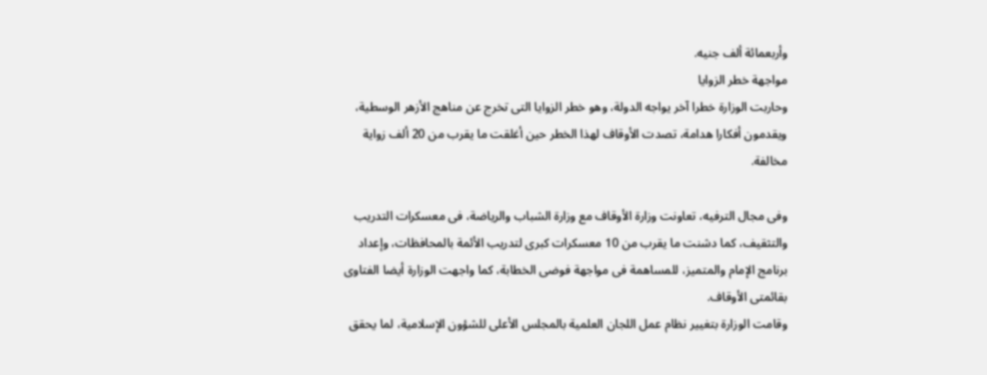وأربعمائة ألف جنيه.
مواجهة خطر الزوايا
وحاربت الوزارة خطرا آخر يواجه الدولة، وهو خطر الزوايا التى تخرج عن مناهج الأزهر الوسطية، ويقدمون أفكارا هدامة، تصدت الأوقاف لهذا الخطر حين أغلقت ما يقرب من 20 ألف زواية مخالفة.

وفى مجال الترفيه، تعاونت وزارة الأوقاف مع وزارة الشباب والرياضة، فى معسكرات التدريب والتثقيف، كما دشنت ما يقرب من 10 معسكرات كبرى لتدريب الأئمة بالمحافظات، وإعداد برنامج الإمام والمتميز، للمساهمة فى مواجهة فوضى الخطابة، كما واجهت الوزارة أيضا الفتاوى بقائمتى الأوقاف.
وقامت الوزارة بتغيير نظام عمل اللجان العلمية بالمجلس الأعلى للشؤون الإسلامية، لما يحقق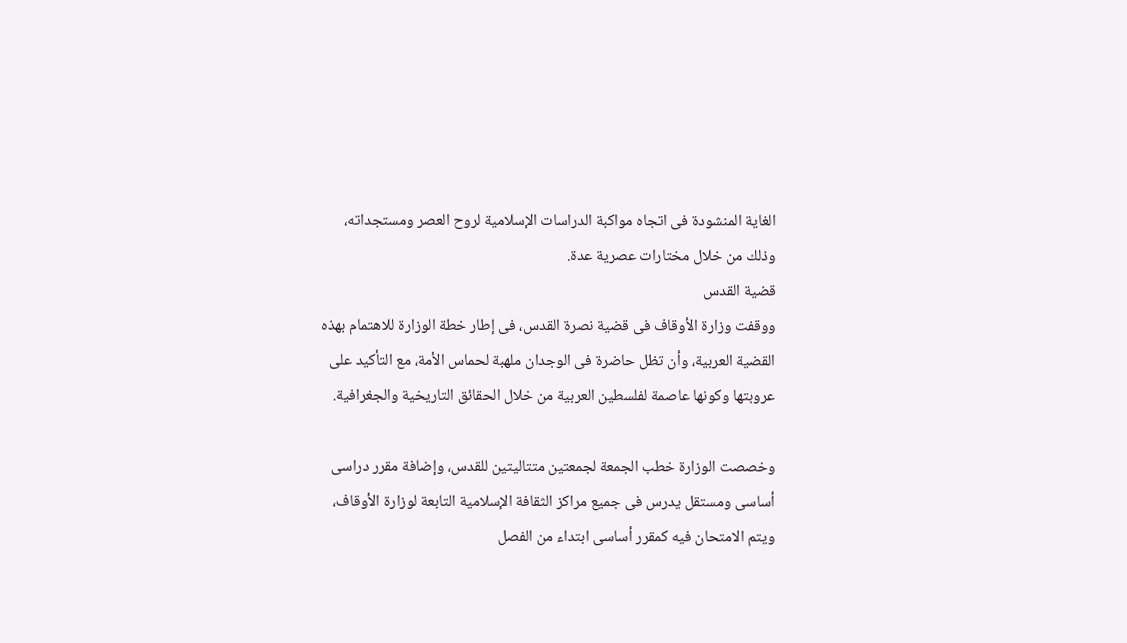الغاية المنشودة فى اتجاه مواكبة الدراسات الإسلامية لروح العصر ومستجداته، وذلك من خلال مختارات عصرية عدة.
قضية القدس
ووقفت وزارة الأوقاف فى قضية نصرة القدس، فى إطار خطة الوزارة للاهتمام بهذه القضية العربية، وأن تظل حاضرة فى الوجدان ملهبة لحماس الأمة، مع التأكيد على عروبتها وكونها عاصمة لفلسطين العربية من خلال الحقائق التاريخية والجغرافية.

وخصصت الوزارة خطب الجمعة لجمعتين متتاليتين للقدس، وإضافة مقرر دراسى أساسى ومستقل يدرس فى جميع مراكز الثقافة الإسلامية التابعة لوزارة الأوقاف، ويتم الامتحان فيه كمقرر أساسى ابتداء من الفصل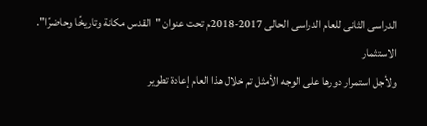الدراسى الثانى للعام الدراسى الحالى 2017-2018م تحت عنوان "القدس مكانة وتاريخًا وحاضرًا".
الاستثمار
ولأجل استمرار دورها على الوجه الأمثل تم خلال هذا العام إعادة تطوير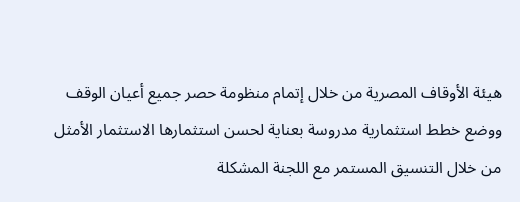هيئة الأوقاف المصرية من خلال إتمام منظومة حصر جميع أعيان الوقف ووضع خطط استثمارية مدروسة بعناية لحسن استثمارها الاستثمار الأمثل من خلال التنسيق المستمر مع اللجنة المشكلة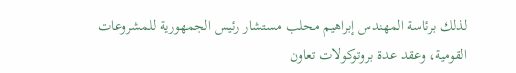لذلك برئاسة المهندس إبراهيم محلب مستشار رئيس الجمهورية للمشروعات القومية، وعقد عدة بروتوكولات تعاون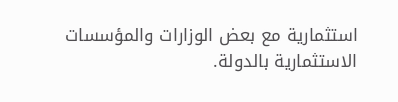استثمارية مع بعض الوزارات والمؤسسات الاستثمارية بالدولة.